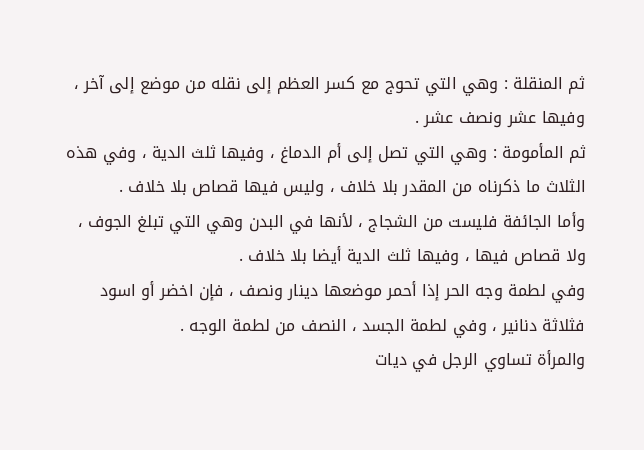ثم المنقلة : وهي التي تحوج مع كسر العظم إلى نقله من موضع إلى آخر ،
وفيها عشر ونصف عشر .
ثم المأمومة : وهي التي تصل إلى أم الدماغ ، وفيها ثلث الدية ، وفي هذه
الثلاث ما ذكرناه من المقدر بلا خلاف ، وليس فيها قصاص بلا خلاف .
وأما الجائفة فليست من الشجاج ، لأنها في البدن وهي التي تبلغ الجوف ،
ولا قصاص فيها ، وفيها ثلث الدية أيضا بلا خلاف .
وفي لطمة وجه الحر إذا أحمر موضعها دينار ونصف ، فإن اخضر أو اسود
فثلاثة دنانير ، وفي لطمة الجسد ، النصف من لطمة الوجه .
والمرأة تساوي الرجل في ديات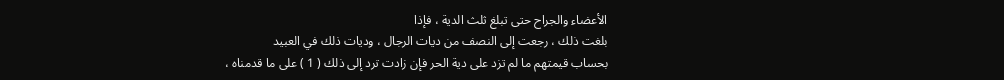الأعضاء والجراح حتى تبلغ ثلث الدية ، فإذا
بلغت ذلك ، رجعت إلى النصف من ديات الرجال ، وديات ذلك في العبيد
بحساب قيمتهم ما لم تزد على دية الحر فإن زادت ترد إلى ذلك ( 1 ) على ما قدمناه ،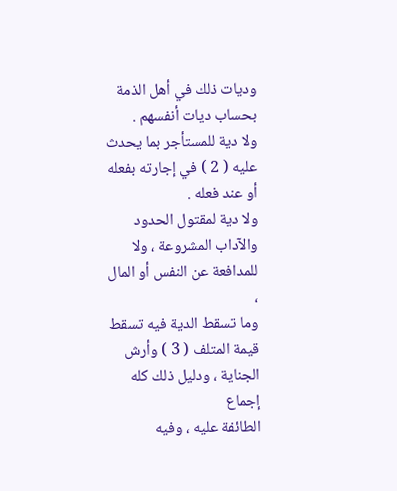وديات ذلك في أهل الذمة بحساب ديات أنفسهم .
ولا دية للمستأجر بما يحدث عليه ( 2 ) في إجارته بفعله أو عند فعله .
ولا دية لمقتول الحدود والآداب المشروعة ، ولا للمدافعة عن النفس أو المال ،
وما تسقط الدية فيه تسقط قيمة المتلف ( 3 ) وأرش الجناية ، ودليل ذلك كله إجماع
الطائفة عليه ، وفيه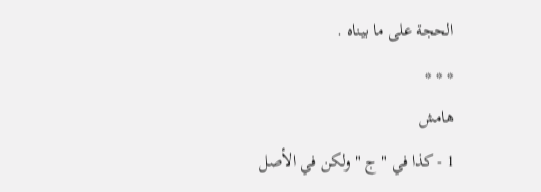الحجة على ما بيناه .
* * *
هامش
1 - كذا في " ج " ولكن في الأصل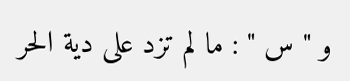و " س " : ما لم تزد على دية الحر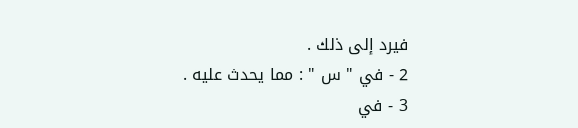فيرد إلى ذلك .
2 - في " س " : مما يحدث عليه .
3 - في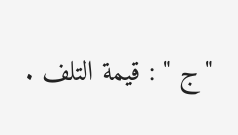" ج " : قيمة التلف .